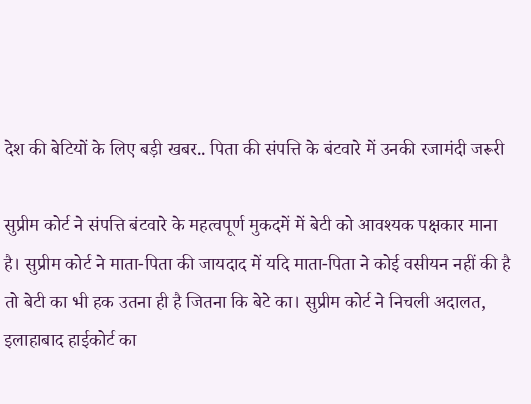देश की बेटियों के लिए बड़ी खबर.. पिता की संपत्ति के बंटवारे में उनकी रजामंदी जरूरी

सुप्रीम कोर्ट ने संपत्ति बंटवारे के महत्वपूर्ण मुकदमें में बेटी को आवश्‍यक पक्षकार माना है। सुप्रीम कोर्ट ने माता-पिता की जायदाद में यदि माता-पिता ने कोई वसीयन नहीं की है तो बेटी का भी हक उतना ही है जितना कि बेटे का। सुप्रीम कोर्ट ने निचली अदालत, इलाहाबाद हाईकोर्ट का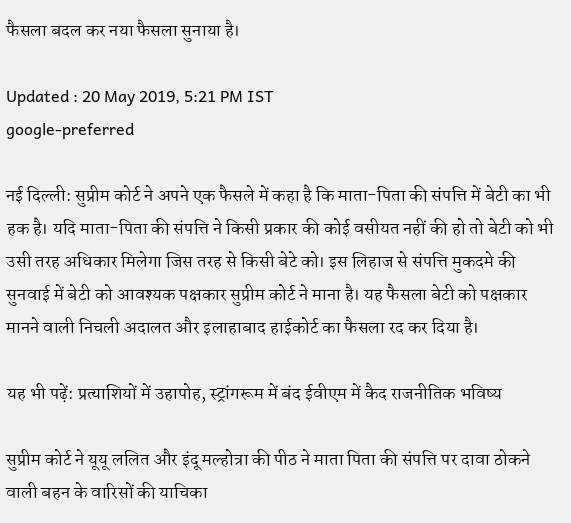फैसला बदल कर नया फैसला सुनाया है।

Updated : 20 May 2019, 5:21 PM IST
google-preferred

नई दिल्‍ली: सुप्रीम कोर्ट ने अपने एक फैसले में कहा है कि माता-पिता की संपत्ति में बेटी का भी हक है। यदि माता-पिता की संपत्ति ने किसी प्रकार की कोई वसीयत नहीं की हो तो बेटी को भी उसी तरह अधिकार मिलेगा जिस तरह से किसी बेटे को। इस लिहाज से संपत्ति मुकदमे की सुनवाई में बेटी को आवश्‍यक पक्षकार सुप्रीम कोर्ट ने माना है। यह फैसला बेटी को पक्षकार मानने वाली निचली अदालत और इलाहाबाद हाईकोर्ट का फैसला रद कर दिया है।

यह भी पढ़ें: प्रत्‍याशियों में उहापोह, स्‍ट्रांगरूम में बंद ईवीएम में कैद राजनीतिक भविष्‍य

सुप्रीम कोर्ट ने यूयू ललित और इंदू मल्‍होत्रा की पीठ ने माता पिता की संपत्ति पर दावा ठोकने वाली बहन के वारिसों की याचिका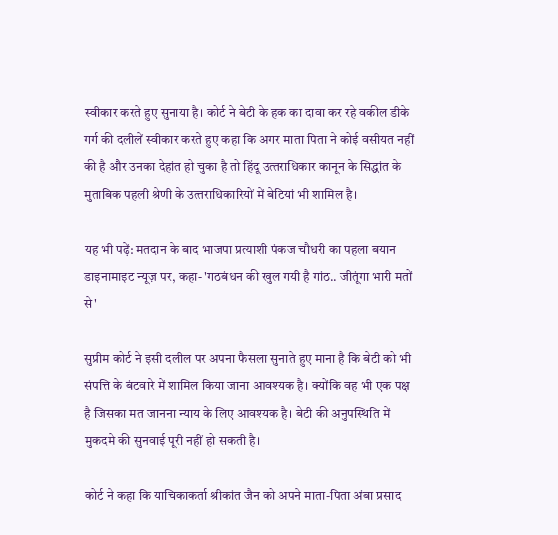स्‍वीकार करते हुए सुनाया है। कोर्ट ने बेटी के हक का दावा कर रहे वकील डीके गर्ग की दलीलें स्‍वीकार करते हुए कहा कि अगर माता पिता ने कोई वसीयत नहीं की है और उनका देहांत हो चुका है तो हिंदू उत्‍तराधिकार कानून के सिद्धांत के मुताबिक पहली श्रेणी के उत्‍तराधिकारियों में बेटियां भी शामिल है।

यह भी पढ़ें: मतदान के बाद भाजपा प्रत्याशी पंकज चौधरी का पहला बयान डाइनामाइट न्यूज़ पर, कहा- 'गठबंधन की खुल गयी है गांठ.. जीतूंगा भारी मतों से'

सुप्रीम कोर्ट ने इसी दलील पर अपना फैसला सुनाते हुए माना है कि बेटी को भी संपत्ति के बंटवारे में शामिल किया जाना आवश्‍यक है। क्‍योंकि वह भी एक पक्ष है जिसका मत जानना न्‍याय के लिए आवश्‍यक है। बेटी की अनुपस्थिति में मुकदमे की सुनवाई पूरी नहीं हो सकती है।

कोर्ट ने कहा कि याचिकाकर्ता श्रीकांत जैन को अपने माता-पिता अंबा प्रसाद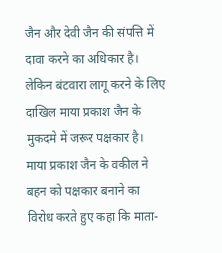जैन और देवी जैन की संपत्ति में दावा करने का अधिकार है। लेकिन बंटवारा लागू करने के लिए दाखिल माया प्रकाश जैन के मुकदमे में जरूर पक्षकार है। माया प्रकाश जैन के वकील ने बहन को पक्षकार बनाने का विरोध करते हुए कहा कि माता-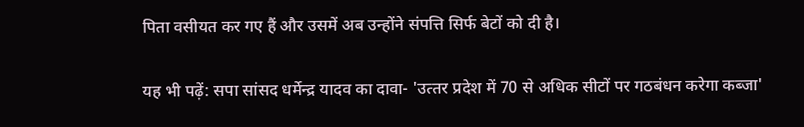पिता वसीयत कर गए हैं और उसमें अब उन्होंने संपत्ति सिर्फ बेटों को दी है।

यह भी पढ़ें: सपा सांसद धर्मेन्‍द्र यादव का दावा- 'उत्‍तर प्रदेश में 70 से अधिक सीटों पर गठबंधन करेगा कब्‍जा'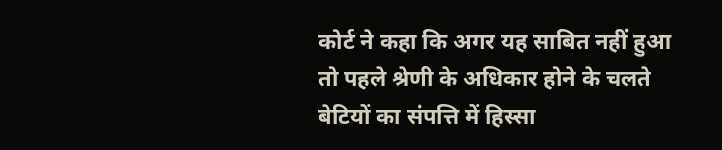कोर्ट ने कहा कि अगर यह साबित नहीं हुआ तो पहले श्रेणी के अधिकार होने के चलते बेटियों का संपत्ति में हिस्सा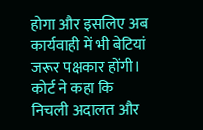होगा और इसलिए अब कार्यवाही में भी बेटियां जरूर पक्षकार होंगी। कोर्ट ने कहा कि निचली अदालत और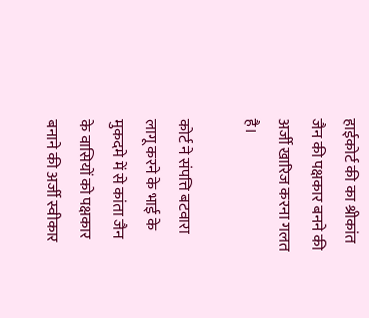हाईकोर्ट की का श्रीकांत जैन की पक्षकार बनने की अर्जी खारिज करना गलत है।

कोर्ट ने संपत्ति बटवारा लागू करने के भाई के मुकदमे में से कांता जैन के वासियों को पक्षकार बनाने की अर्जी स्वीकार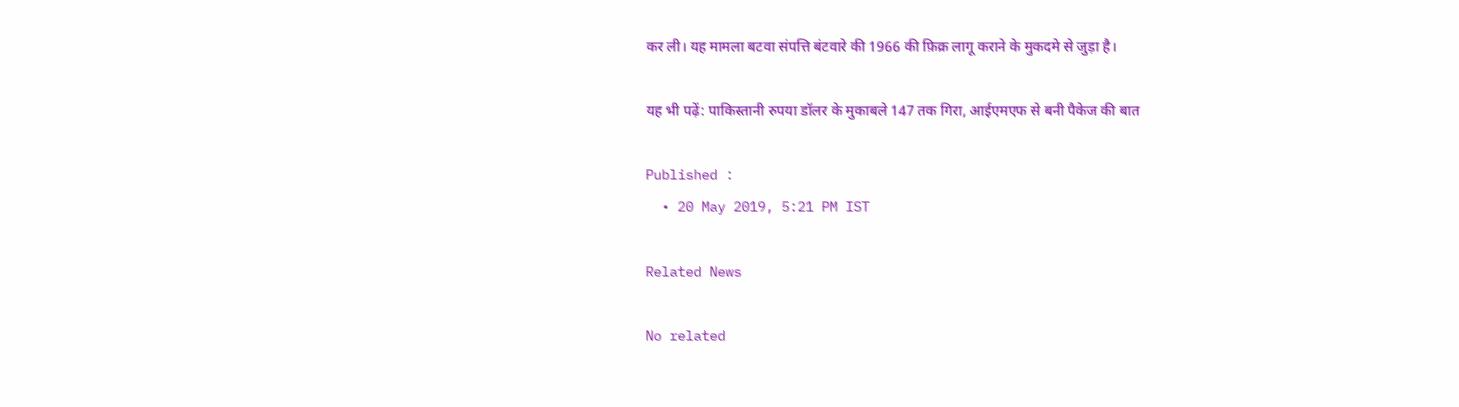कर ली। यह मामला बटवा संपत्ति बंटवारे की 1966 की फ़िक्र लागू कराने के मुकदमे से जुड़ा है।

यह भी पढ़ें: पाकिस्तानी रुपया डॉलर के मुकाबले 147 तक गिरा, आईएमएफ से बनी पैकेज की बात

Published :
  • 20 May 2019, 5:21 PM IST

Related News

No related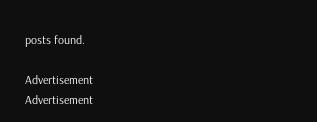posts found.

Advertisement
Advertisement